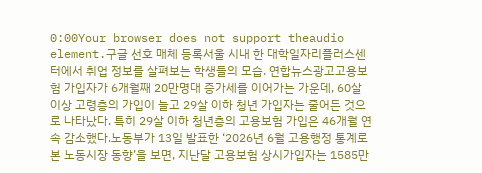0:00Your browser does not support theaudio element.구글 선호 매체 등록서울 시내 한 대학일자리플러스센터에서 취업 정보를 살펴보는 학생들의 모습. 연합뉴스광고고용보험 가입자가 6개월째 20만명대 증가세를 이어가는 가운데, 60살 이상 고령층의 가입이 늘고 29살 이하 청년 가입자는 줄어든 것으로 나타났다. 특히 29살 이하 청년층의 고용보험 가입은 46개월 연속 감소했다.노동부가 13일 발표한 ‘2026년 6월 고용행정 통계로 본 노동시장 동향’을 보면, 지난달 고용보험 상시가입자는 1585만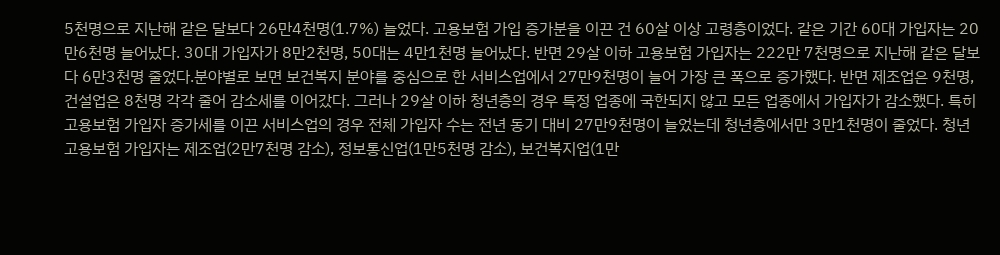5천명으로 지난해 같은 달보다 26만4천명(1.7%) 늘었다. 고용보험 가입 증가분을 이끈 건 60살 이상 고령층이었다. 같은 기간 60대 가입자는 20만6천명 늘어났다. 30대 가입자가 8만2천명, 50대는 4만1천명 늘어났다. 반면 29살 이하 고용보험 가입자는 222만 7천명으로 지난해 같은 달보다 6만3천명 줄었다.분야별로 보면 보건복지 분야를 중심으로 한 서비스업에서 27만9천명이 늘어 가장 큰 폭으로 증가했다. 반면 제조업은 9천명, 건설업은 8천명 각각 줄어 감소세를 이어갔다. 그러나 29살 이하 청년층의 경우 특정 업종에 국한되지 않고 모든 업종에서 가입자가 감소했다. 특히 고용보험 가입자 증가세를 이끈 서비스업의 경우 전체 가입자 수는 전년 동기 대비 27만9천명이 늘었는데 청년층에서만 3만1천명이 줄었다. 청년 고용보험 가입자는 제조업(2만7천명 감소), 정보통신업(1만5천명 감소), 보건복지업(1만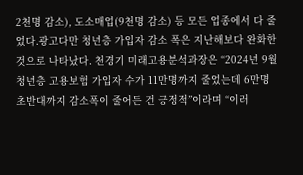2천명 감소), 도소매업(9천명 감소) 등 모든 업종에서 다 줄었다.광고다만 청년층 가입자 감소 폭은 지난해보다 완화한 것으로 나타났다. 천경기 미래고용분석과장은 “2024년 9월 청년층 고용보험 가입자 수가 11만명까지 줄었는데 6만명 초반대까지 감소폭이 줄어든 건 긍정적”이라며 “이러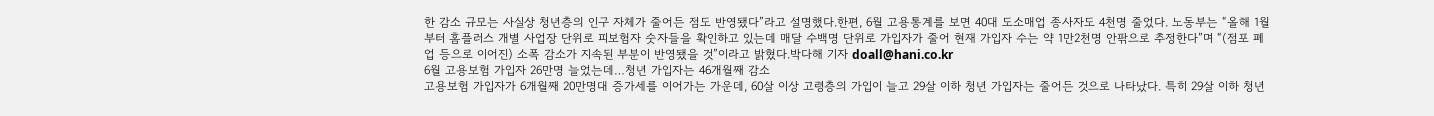한 감소 규모는 사실상 청년층의 인구 자체가 줄어든 점도 반영됐다”라고 설명했다.한편, 6월 고용통계를 보면 40대 도소매업 종사자도 4천명 줄었다. 노동부는 “올해 1월부터 홈플러스 개별 사업장 단위로 피보험자 숫자들을 확인하고 있는데 매달 수백명 단위로 가입자가 줄어 현재 가입자 수는 약 1만2천명 안팎으로 추정한다”며 “(점포 폐업 등으로 이어진) 소폭 감소가 지속된 부분이 반영됐을 것”이라고 밝혔다.박다해 기자 doall@hani.co.kr
6월 고용보험 가입자 26만명 늘었는데…청년 가입자는 46개월째 감소
고용보험 가입자가 6개월째 20만명대 증가세를 이어가는 가운데, 60살 이상 고령층의 가입이 늘고 29살 이하 청년 가입자는 줄어든 것으로 나타났다. 특히 29살 이하 청년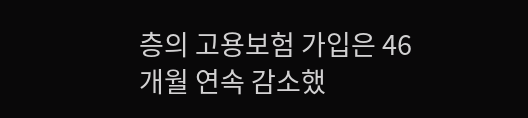층의 고용보험 가입은 46개월 연속 감소했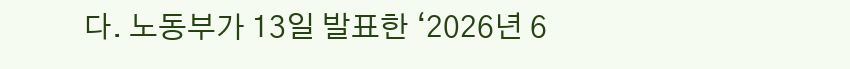다. 노동부가 13일 발표한 ‘2026년 6